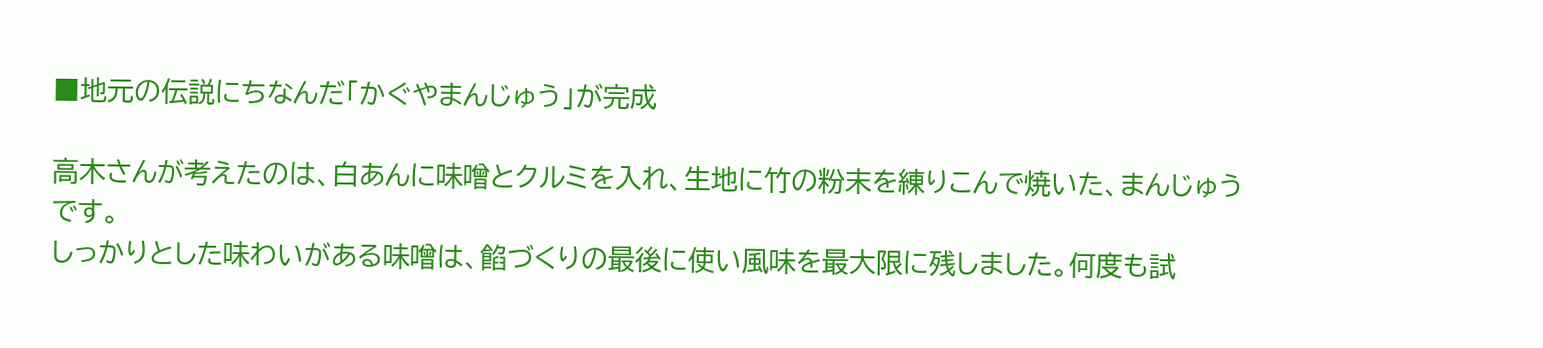■地元の伝説にちなんだ「かぐやまんじゅう」が完成

高木さんが考えたのは、白あんに味噌とクルミを入れ、生地に竹の粉末を練りこんで焼いた、まんじゅうです。
しっかりとした味わいがある味噌は、餡づくりの最後に使い風味を最大限に残しました。何度も試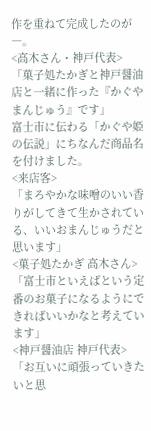作を重ねて完成したのが―。
<高木さん・神戸代表>
「菓子処たかぎと神戸醤油店と一緒に作った『かぐやまんじゅう』です」
富士市に伝わる「かぐや姫の伝説」にちなんだ商品名を付けました。
<来店客>
「まろやかな味噌のいい香りがしてきて生かされている、いいおまんじゅうだと思います」
<菓子処たかぎ 高木さん>
「富士市といえばという定番のお菓子になるようにできればいいかなと考えています」
<神戸醤油店 神戸代表>
「お互いに頑張っていきたいと思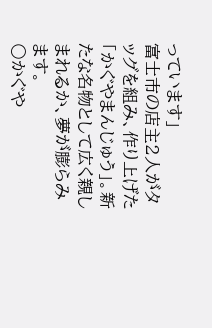っています」
富士市の店主2人がタッグを組み、作り上げた「かぐやまんじゅう」。新たな名物として広く親しまれるか、夢が膨らみます。
〇かぐや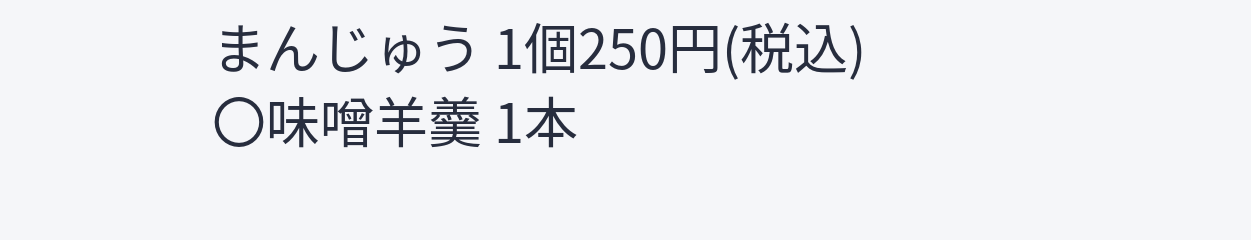まんじゅう 1個250円(税込)
〇味噌羊羹 1本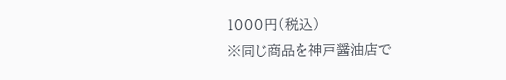1000円(税込)
※同じ商品を神戸醤油店で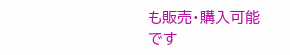も販売・購入可能です